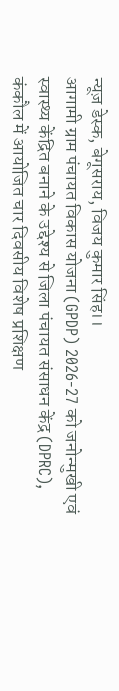न्यूज़ डेस्क, बेगूसराय, विजय कुमार सिंह।।
आगामी ग्राम पंचायत विकास योजना (GPDP) 2026-27 को जनोन्मुखी एवं स्वास्थ्य केंद्रित बनाने के उद्देश्य से जिला पंचायत संसाधन केंद्र (DPRC), कंकौल में आयोजित चार दिवसीय विशेष प्रशिक्षण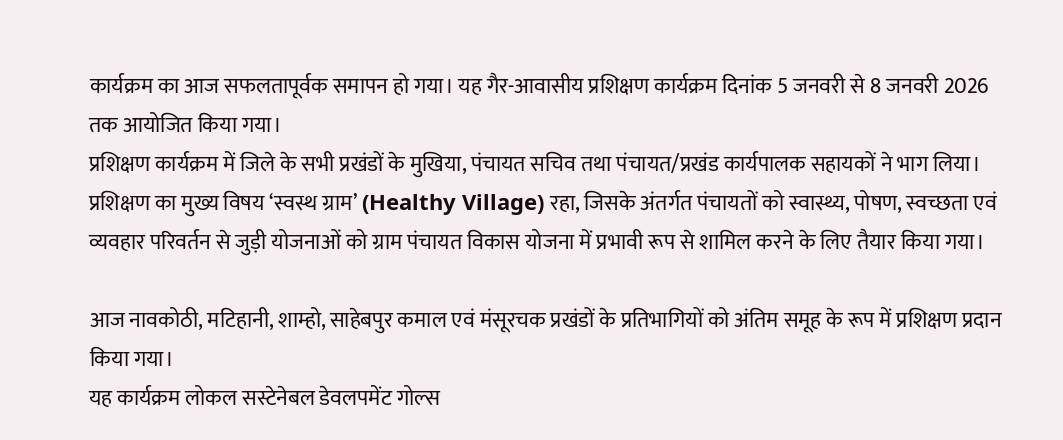कार्यक्रम का आज सफलतापूर्वक समापन हो गया। यह गैर-आवासीय प्रशिक्षण कार्यक्रम दिनांक 5 जनवरी से 8 जनवरी 2026 तक आयोजित किया गया।
प्रशिक्षण कार्यक्रम में जिले के सभी प्रखंडों के मुखिया, पंचायत सचिव तथा पंचायत/प्रखंड कार्यपालक सहायकों ने भाग लिया। प्रशिक्षण का मुख्य विषय ‘स्वस्थ ग्राम’ (Healthy Village) रहा, जिसके अंतर्गत पंचायतों को स्वास्थ्य, पोषण, स्वच्छता एवं व्यवहार परिवर्तन से जुड़ी योजनाओं को ग्राम पंचायत विकास योजना में प्रभावी रूप से शामिल करने के लिए तैयार किया गया।

आज नावकोठी, मटिहानी, शाम्हो, साहेबपुर कमाल एवं मंसूरचक प्रखंडों के प्रतिभागियों को अंतिम समूह के रूप में प्रशिक्षण प्रदान किया गया।
यह कार्यक्रम लोकल सस्टेनेबल डेवलपमेंट गोल्स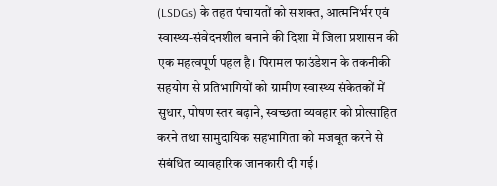(LSDGs) के तहत पंचायतों को सशक्त, आत्मनिर्भर एवं स्वास्थ्य-संवेदनशील बनाने की दिशा में जिला प्रशासन की एक महत्वपूर्ण पहल है। पिरामल फाउंडेशन के तकनीकी सहयोग से प्रतिभागियों को ग्रामीण स्वास्थ्य संकेतकों में सुधार, पोषण स्तर बढ़ाने, स्वच्छता व्यवहार को प्रोत्साहित करने तथा सामुदायिक सहभागिता को मजबूत करने से संबंधित व्यावहारिक जानकारी दी गई।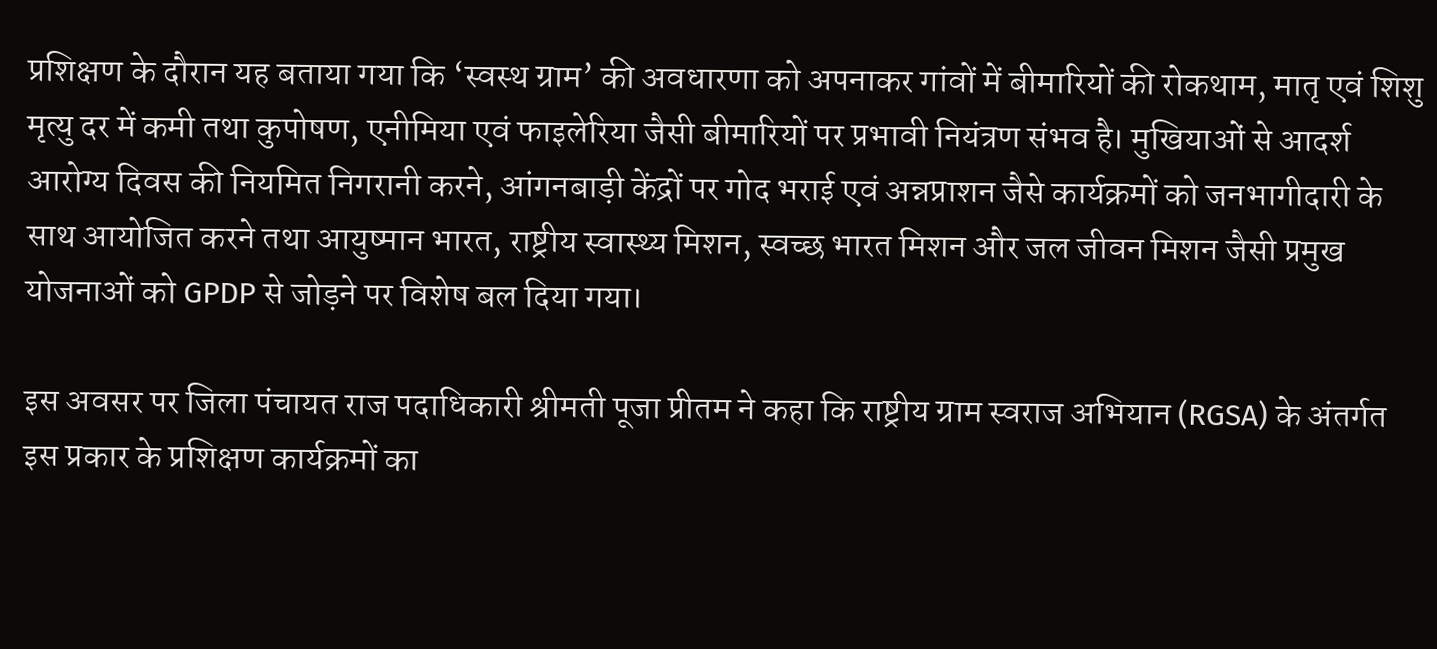प्रशिक्षण के दौरान यह बताया गया कि ‘स्वस्थ ग्राम’ की अवधारणा को अपनाकर गांवों में बीमारियों की रोकथाम, मातृ एवं शिशु मृत्यु दर में कमी तथा कुपोषण, एनीमिया एवं फाइलेरिया जैसी बीमारियों पर प्रभावी नियंत्रण संभव है। मुखियाओं से आदर्श आरोग्य दिवस की नियमित निगरानी करने, आंगनबाड़ी केंद्रों पर गोद भराई एवं अन्नप्राशन जैसे कार्यक्रमों को जनभागीदारी के साथ आयोजित करने तथा आयुष्मान भारत, राष्ट्रीय स्वास्थ्य मिशन, स्वच्छ भारत मिशन और जल जीवन मिशन जैसी प्रमुख योजनाओं को GPDP से जोड़ने पर विशेष बल दिया गया।

इस अवसर पर जिला पंचायत राज पदाधिकारी श्रीमती पूजा प्रीतम ने कहा कि राष्ट्रीय ग्राम स्वराज अभियान (RGSA) के अंतर्गत इस प्रकार के प्रशिक्षण कार्यक्रमों का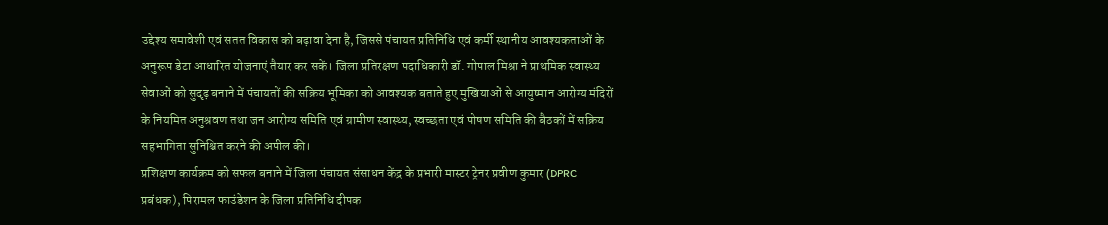उद्देश्य समावेशी एवं सतत विकास को बढ़ावा देना है, जिससे पंचायत प्रतिनिधि एवं कर्मी स्थानीय आवश्यकताओं के अनुरूप डेटा आधारित योजनाएं तैयार कर सकें। जिला प्रतिरक्षण पदाधिकारी डॉ. गोपाल मिश्रा ने प्राथमिक स्वास्थ्य सेवाओं को सुदृढ़ बनाने में पंचायतों की सक्रिय भूमिका को आवश्यक बताते हुए मुखियाओं से आयुष्मान आरोग्य मंदिरों के नियमित अनुश्रवण तथा जन आरोग्य समिति एवं ग्रामीण स्वास्थ्य, स्वच्छता एवं पोषण समिति की बैठकों में सक्रिय सहभागिता सुनिश्चित करने की अपील की।
प्रशिक्षण कार्यक्रम को सफल बनाने में जिला पंचायत संसाधन केंद्र के प्रभारी मास्टर ट्रेनर प्रवीण कुमार (DPRC प्रबंधक), पिरामल फाउंडेशन के जिला प्रतिनिधि दीपक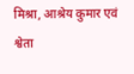मिश्रा, आश्रेय कुमार एवं श्वेता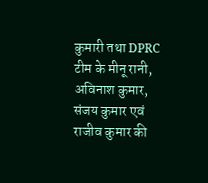कुमारी तथा DPRC टीम के मीनू रानी, अविनाश कुमार, संजय कुमार एवं राजीव कुमार की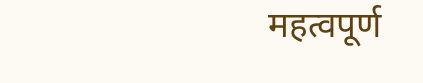महत्वपूर्ण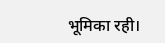भूमिका रही।